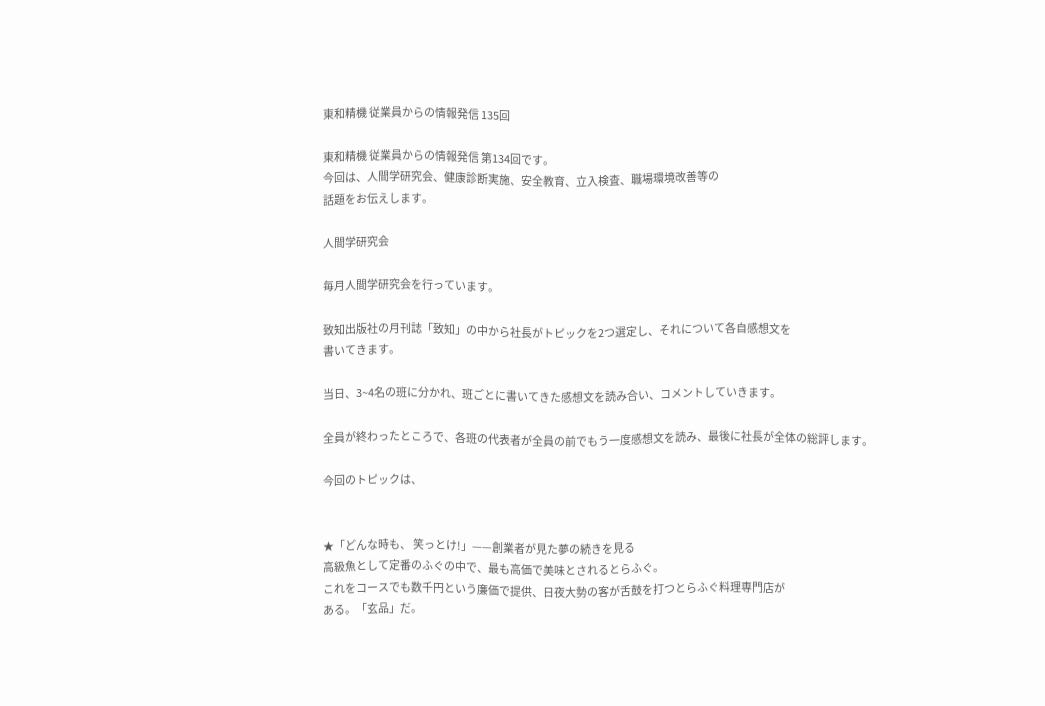東和精機 従業員からの情報発信 135回

東和精機 従業員からの情報発信 第134回です。
今回は、人間学研究会、健康診断実施、安全教育、立入検査、職場環境改善等の
話題をお伝えします。

人間学研究会

毎月人間学研究会を行っています。

致知出版社の月刊誌「致知」の中から社長がトピックを2つ選定し、それについて各自感想文を
書いてきます。

当日、3~4名の班に分かれ、班ごとに書いてきた感想文を読み合い、コメントしていきます。

全員が終わったところで、各班の代表者が全員の前でもう一度感想文を読み、最後に社長が全体の総評します。

今回のトピックは、


★「どんな時も、 笑っとけ!」——創業者が見た夢の続きを見る
高級魚として定番のふぐの中で、最も高価で美味とされるとらふぐ。
これをコースでも数千円という廉価で提供、日夜大勢の客が舌鼓を打つとらふぐ料理専門店が
ある。「玄品」だ。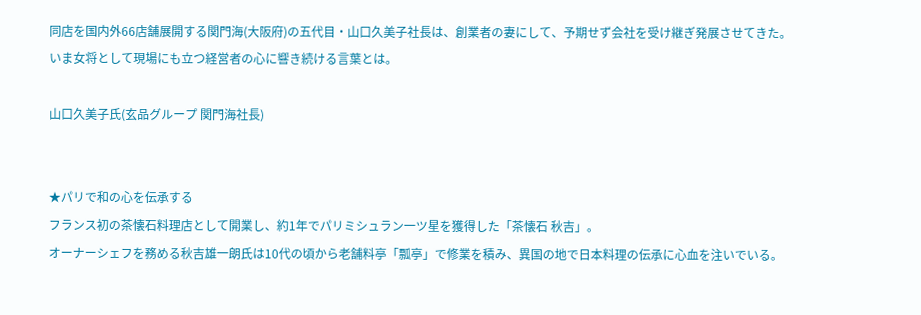同店を国内外66店舗展開する関門海(大阪府)の五代目・山口久美子社長は、創業者の妻にして、予期せず会社を受け継ぎ発展させてきた。
いま女将として現場にも立つ経営者の心に響き続ける言葉とは。

山口久美子氏(玄品グループ 関門海社長)


★パリで和の心を伝承する
フランス初の茶懐石料理店として開業し、約1年でパリミシュラン一ツ星を獲得した「茶懐石 秋吉」。
オーナーシェフを務める秋吉雄一朗氏は10代の頃から老舗料亭「瓢亭」で修業を積み、異国の地で日本料理の伝承に心血を注いでいる。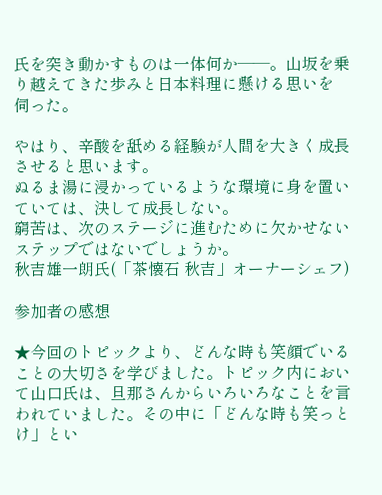氏を突き動かすものは一体何か――。山坂を乗り越えてきた歩みと日本料理に懸ける思いを
伺った。

やはり、辛酸を舐める経験が人間を大きく成長させると思います。
ぬるま湯に浸かっているような環境に身を置いていては、決して成長しない。
窮苦は、次のステージに進むために欠かせないステップではないでしょうか。
秋吉雄一朗氏(「茶懐石 秋吉」オーナーシェフ)

参加者の感想

★今回のトピックより、どんな時も笑顔でいることの大切さを学びました。トピック内において山口氏は、旦那さんからいろいろなことを言われていました。その中に「どんな時も笑っとけ」とい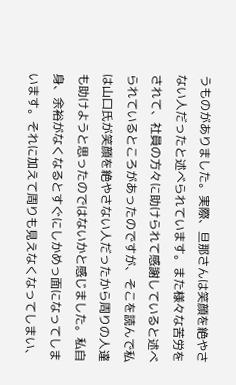うものがありました。実際、旦那さんは笑顔を絶やさない人だったと述べられています。また様々な苦労をされて、社員の方々に助けられて感謝していると述べられているところがあったのですが、そこを読んで私は山口氏が笑顔を絶やさない人だったから周りの人達も助けようと思ったのではないかと感じました。私自身、余裕がなくなるとすぐにしかめっ面になってしまいます。それに加えて周りも見えなくなってしまい、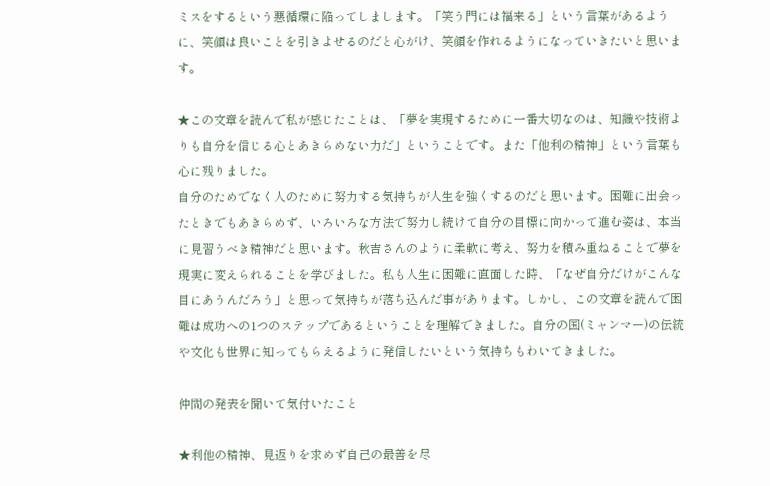ミスをするという悪循環に陥ってしまします。「笑う門には福来る」という言葉があるように、笑顔は良いことを引きよせるのだと心がけ、笑顔を作れるようになっていきたいと思います。

★この文章を読んで私が感じたことは、「夢を実現するために一番大切なのは、知識や技術よりも自分を信じる心とあきらめない力だ」ということです。また「他利の精神」という言葉も心に残りました。
自分のためでなく人のために努力する気持ちが人生を強くするのだと思います。困難に出会ったときでもあきらめず、いろいろな方法で努力し続けて自分の目標に向かって進む姿は、本当に見習うべき精神だと思います。秋吉さんのように柔軟に考え、努力を積み重ねることで夢を現実に変えられることを学びました。私も人生に困難に直面した時、「なぜ自分だけがこんな目にあうんだろう」と思って気持ちが落ち込んだ事があります。しかし、この文章を読んで困難は成功への1つのステップであるということを理解できました。自分の国(ミャンマー)の伝統や文化も世界に知ってもらえるように発信したいという気持ちもわいてきました。

仲間の発表を聞いて気付いたこと

★利他の精神、見返りを求めず自己の最善を尽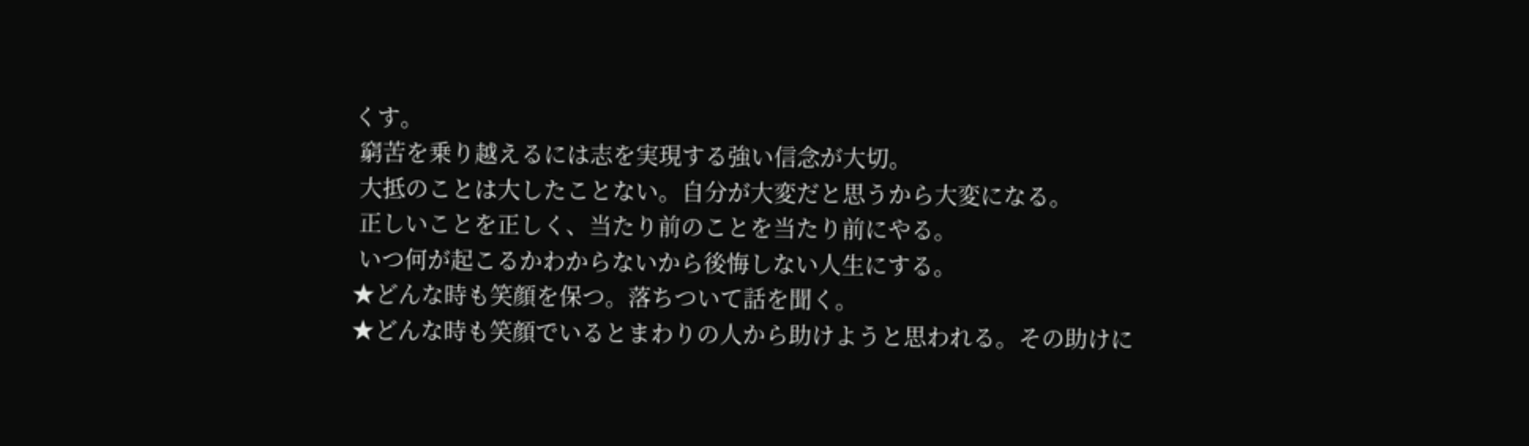くす。
 窮苦を乗り越えるには志を実現する強い信念が大切。
 大抵のことは大したことない。自分が大変だと思うから大変になる。
 正しいことを正しく、当たり前のことを当たり前にやる。
 いつ何が起こるかわからないから後悔しない人生にする。
★どんな時も笑顔を保つ。落ちついて話を聞く。
★どんな時も笑顔でいるとまわりの人から助けようと思われる。その助けに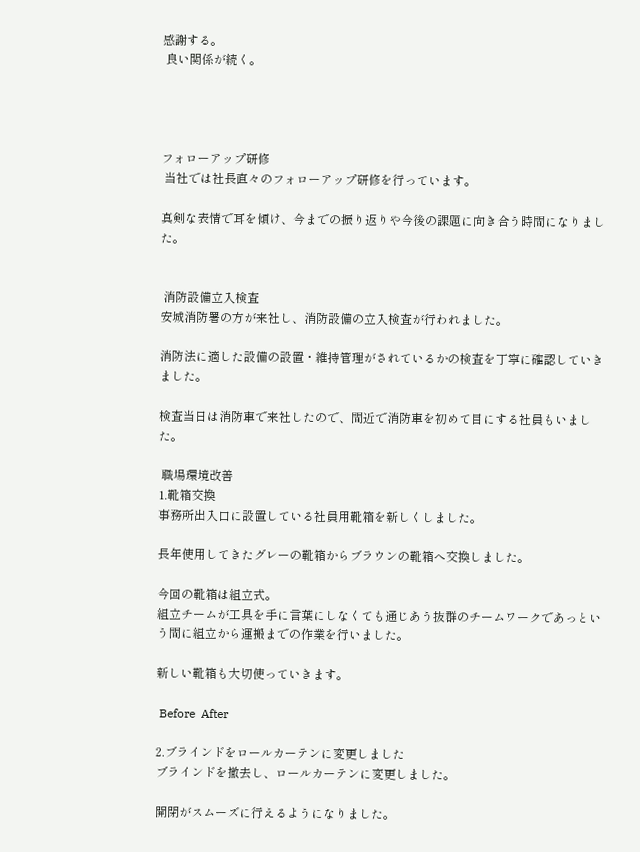感謝する。
 良い関係が続く。




フォローアップ研修
 当社では社長直々のフォローアップ研修を行っています。

真剣な表情で耳を傾け、今までの振り返りや今後の課題に向き合う時間になりました。


 消防設備立入検査
安城消防署の方が来社し、消防設備の立入検査が行われました。

消防法に適した設備の設置・維持管理がされているかの検査を丁寧に確認していきました。

検査当日は消防車で来社したので、間近で消防車を初めて目にする社員もいました。

 職場環境改善
1.靴箱交換
事務所出入口に設置している社員用靴箱を新しくしました。

長年使用してきたグレーの靴箱からブラウンの靴箱へ交換しました。

今回の靴箱は組立式。
組立チームが工具を手に言葉にしなくても通じあう抜群のチームワークであっという間に組立から運搬までの作業を行いました。

新しい靴箱も大切使っていきます。

 Before  After

2.ブラインドをロールカーテンに変更しました
ブラインドを撤去し、ロールカーテンに変更しました。

開閉がスムーズに行えるようになりました。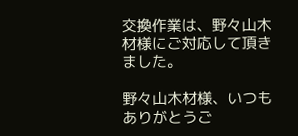交換作業は、野々山木材様にご対応して頂きました。

野々山木材様、いつもありがとうご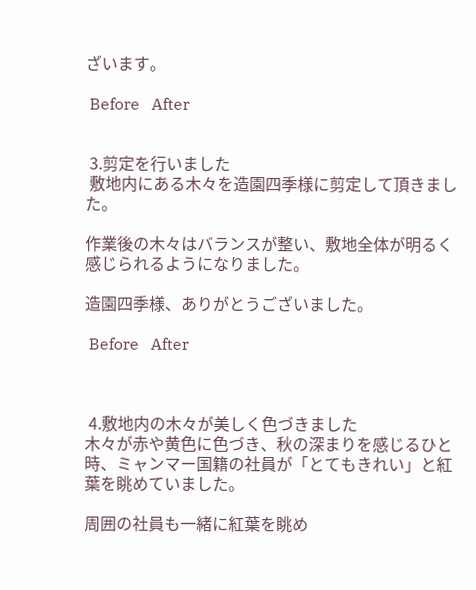ざいます。

 Before   After


 3.剪定を行いました
 敷地内にある木々を造園四季様に剪定して頂きました。

作業後の木々はバランスが整い、敷地全体が明るく感じられるようになりました。

造園四季様、ありがとうございました。

 Before   After



 4.敷地内の木々が美しく色づきました
木々が赤や黄色に色づき、秋の深まりを感じるひと時、ミャンマー国籍の社員が「とてもきれい」と紅葉を眺めていました。

周囲の社員も一緒に紅葉を眺め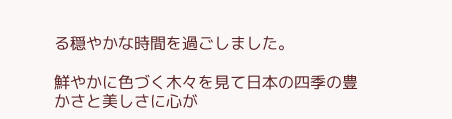る穏やかな時間を過ごしました。

鮮やかに色づく木々を見て日本の四季の豊かさと美しさに心が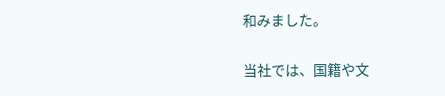和みました。

当社では、国籍や文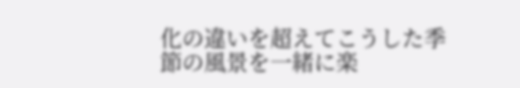化の違いを超えてこうした季節の風景を一緒に楽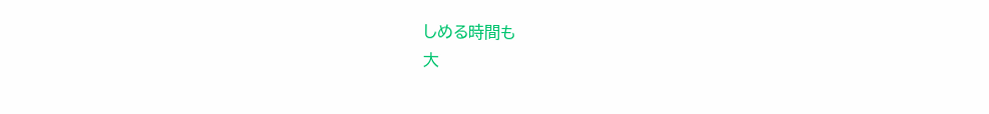しめる時間も
大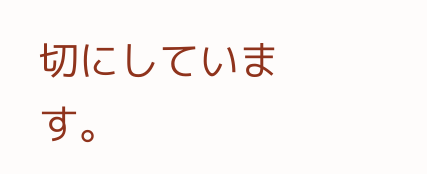切にしています。